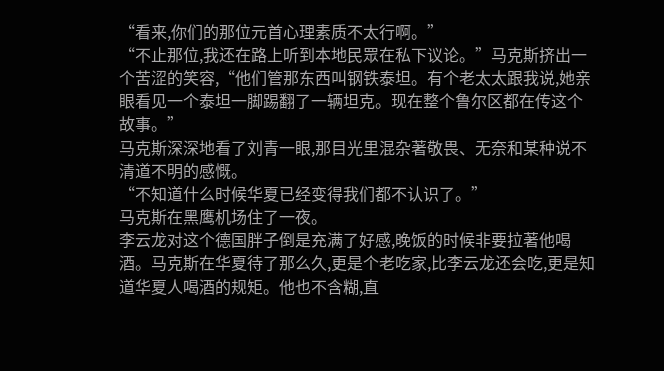“看来,你们的那位元首心理素质不太行啊。”
“不止那位,我还在路上听到本地民眾在私下议论。”马克斯挤出一个苦涩的笑容,“他们管那东西叫钢铁泰坦。有个老太太跟我说,她亲眼看见一个泰坦一脚踢翻了一辆坦克。现在整个鲁尔区都在传这个故事。”
马克斯深深地看了刘青一眼,那目光里混杂著敬畏、无奈和某种说不清道不明的感慨。
“不知道什么时候华夏已经变得我们都不认识了。”
马克斯在黑鹰机场住了一夜。
李云龙对这个德国胖子倒是充满了好感,晚饭的时候非要拉著他喝酒。马克斯在华夏待了那么久,更是个老吃家,比李云龙还会吃,更是知道华夏人喝酒的规矩。他也不含糊,直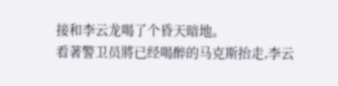接和李云龙喝了个昏天暗地。
看著警卫员將已经喝醉的马克斯抬走,李云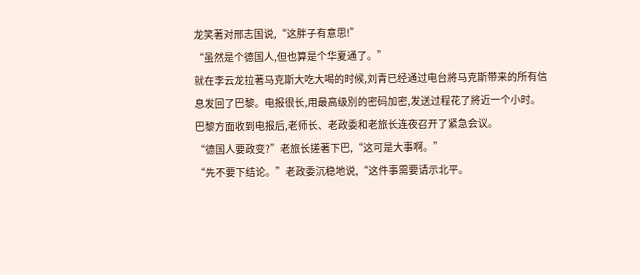龙笑著对邢志国说,“这胖子有意思!”
“虽然是个德国人,但也算是个华夏通了。”
就在李云龙拉著马克斯大吃大喝的时候,刘青已经通过电台將马克斯带来的所有信息发回了巴黎。电报很长,用最高级別的密码加密,发送过程花了將近一个小时。
巴黎方面收到电报后,老师长、老政委和老旅长连夜召开了紧急会议。
“德国人要政变?”老旅长搓著下巴,“这可是大事啊。”
“先不要下结论。”老政委沉稳地说,“这件事需要请示北平。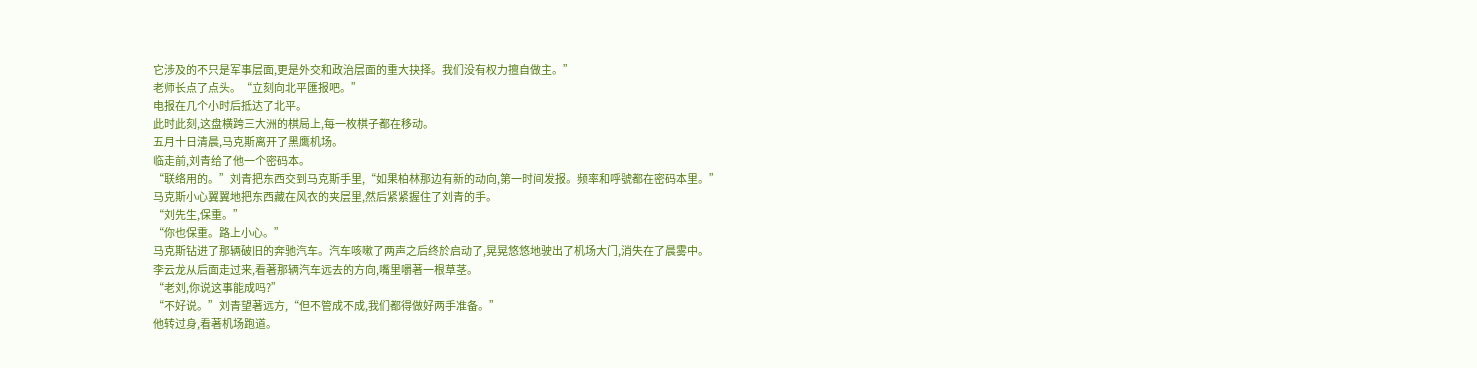它涉及的不只是军事层面,更是外交和政治层面的重大抉择。我们没有权力擅自做主。”
老师长点了点头。“立刻向北平匯报吧。”
电报在几个小时后抵达了北平。
此时此刻,这盘横跨三大洲的棋局上,每一枚棋子都在移动。
五月十日清晨,马克斯离开了黑鹰机场。
临走前,刘青给了他一个密码本。
“联络用的。”刘青把东西交到马克斯手里,“如果柏林那边有新的动向,第一时间发报。频率和呼號都在密码本里。”
马克斯小心翼翼地把东西藏在风衣的夹层里,然后紧紧握住了刘青的手。
“刘先生,保重。”
“你也保重。路上小心。”
马克斯钻进了那辆破旧的奔驰汽车。汽车咳嗽了两声之后终於启动了,晃晃悠悠地驶出了机场大门,消失在了晨雾中。
李云龙从后面走过来,看著那辆汽车远去的方向,嘴里嚼著一根草茎。
“老刘,你说这事能成吗?”
“不好说。”刘青望著远方,“但不管成不成,我们都得做好两手准备。”
他转过身,看著机场跑道。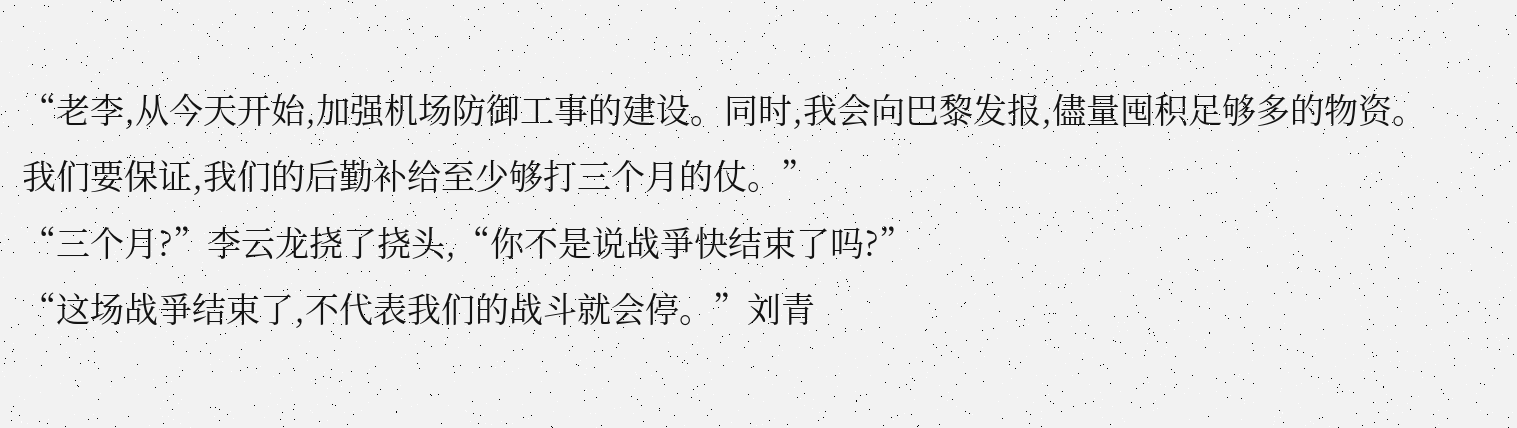“老李,从今天开始,加强机场防御工事的建设。同时,我会向巴黎发报,儘量囤积足够多的物资。我们要保证,我们的后勤补给至少够打三个月的仗。”
“三个月?”李云龙挠了挠头,“你不是说战爭快结束了吗?”
“这场战爭结束了,不代表我们的战斗就会停。”刘青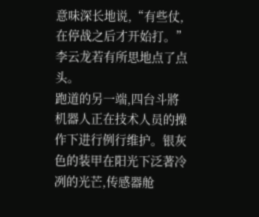意味深长地说,“有些仗,在停战之后才开始打。”
李云龙若有所思地点了点头。
跑道的另一端,四台斗將机器人正在技术人员的操作下进行例行维护。银灰色的装甲在阳光下泛著冷冽的光芒,传感器舱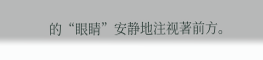的“眼睛”安静地注视著前方。